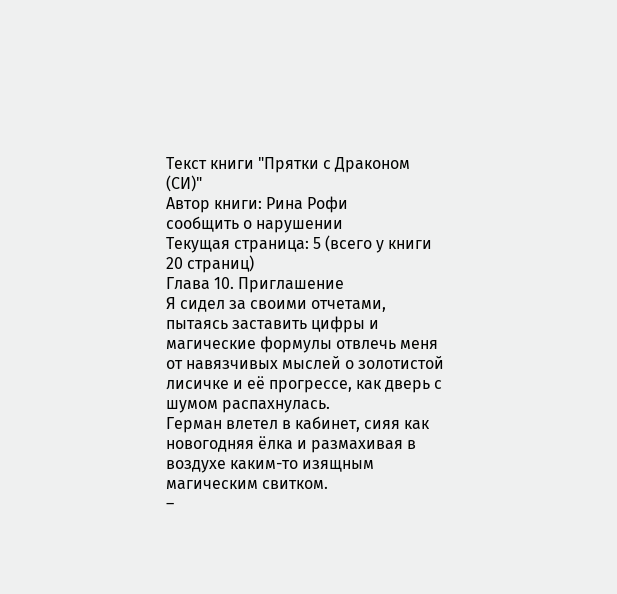Текст книги "Прятки с Драконом (СИ)"
Автор книги: Рина Рофи
сообщить о нарушении
Текущая страница: 5 (всего у книги 20 страниц)
Глава 10. Приглашение
Я сидел за своими отчетами, пытаясь заставить цифры и магические формулы отвлечь меня от навязчивых мыслей о золотистой лисичке и её прогрессе, как дверь с шумом распахнулась.
Герман влетел в кабинет, сияя как новогодняя ёлка и размахивая в воздухе каким-то изящным магическим свитком.
–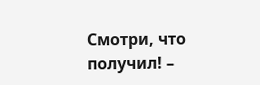Смотри, что получил! –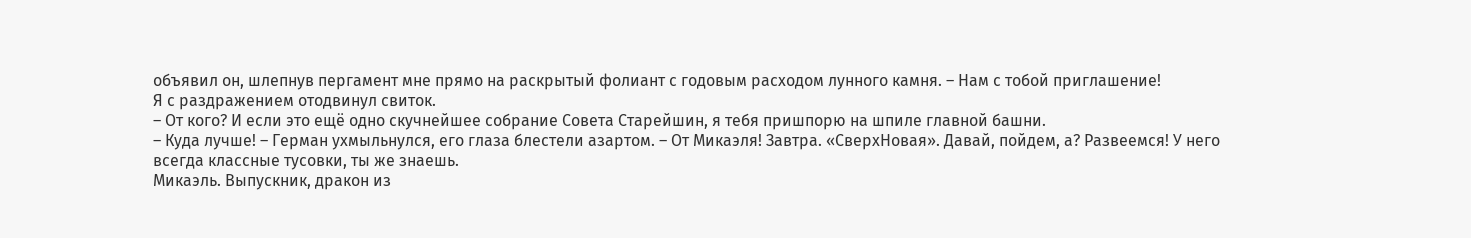объявил он, шлепнув пергамент мне прямо на раскрытый фолиант с годовым расходом лунного камня. – Нам с тобой приглашение!
Я с раздражением отодвинул свиток.
– От кого? И если это ещё одно скучнейшее собрание Совета Старейшин, я тебя пришпорю на шпиле главной башни.
– Куда лучше! – Герман ухмыльнулся, его глаза блестели азартом. – От Микаэля! Завтра. «СверхНовая». Давай, пойдем, а? Развеемся! У него всегда классные тусовки, ты же знаешь.
Микаэль. Выпускник, дракон из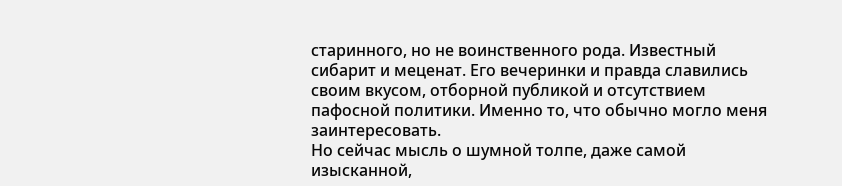старинного, но не воинственного рода. Известный сибарит и меценат. Его вечеринки и правда славились своим вкусом, отборной публикой и отсутствием пафосной политики. Именно то, что обычно могло меня заинтересовать.
Но сейчас мысль о шумной толпе, даже самой изысканной,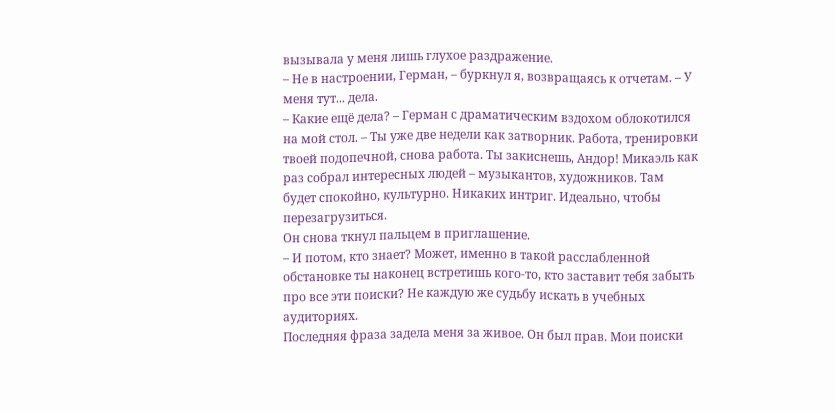вызывала у меня лишь глухое раздражение.
– Не в настроении, Герман, – буркнул я, возвращаясь к отчетам. – У меня тут... дела.
– Какие ещё дела? – Герман с драматическим вздохом облокотился на мой стол. – Ты уже две недели как затворник. Работа, тренировки твоей подопечной, снова работа. Ты закиснешь, Андор! Микаэль как раз собрал интересных людей – музыкантов, художников. Там будет спокойно, культурно. Никаких интриг. Идеально, чтобы перезагрузиться.
Он снова ткнул пальцем в приглашение.
– И потом, кто знает? Может, именно в такой расслабленной обстановке ты наконец встретишь кого-то, кто заставит тебя забыть про все эти поиски? Не каждую же судьбу искать в учебных аудиториях.
Последняя фраза задела меня за живое. Он был прав. Мои поиски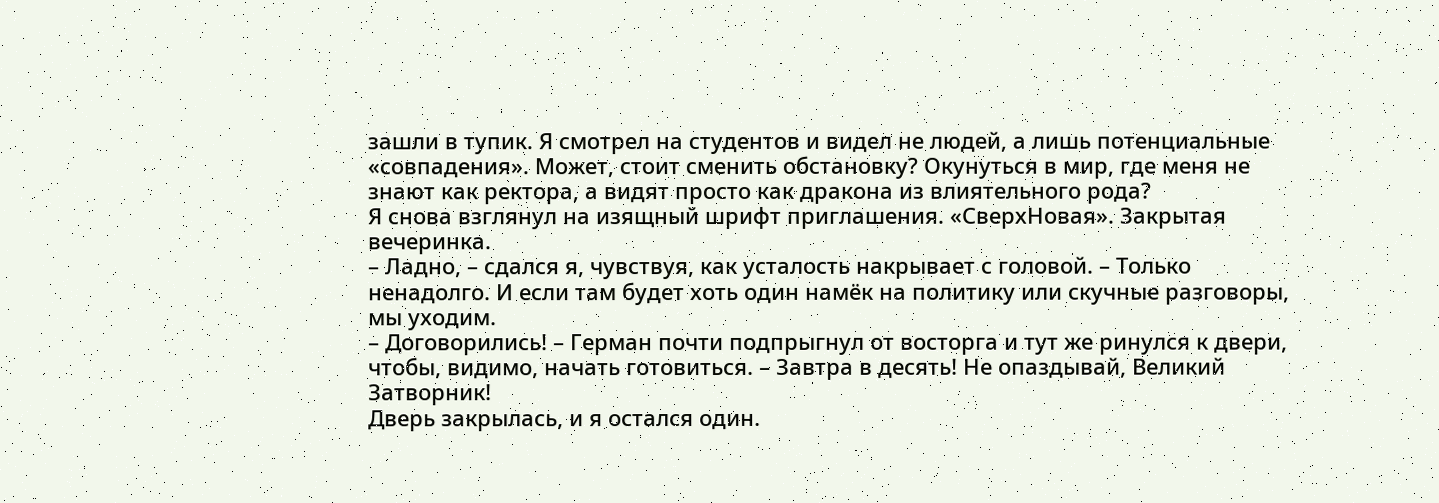зашли в тупик. Я смотрел на студентов и видел не людей, а лишь потенциальные «совпадения». Может, стоит сменить обстановку? Окунуться в мир, где меня не знают как ректора, а видят просто как дракона из влиятельного рода?
Я снова взглянул на изящный шрифт приглашения. «СверхНовая». Закрытая вечеринка.
– Ладно, – сдался я, чувствуя, как усталость накрывает с головой. – Только ненадолго. И если там будет хоть один намёк на политику или скучные разговоры, мы уходим.
– Договорились! – Герман почти подпрыгнул от восторга и тут же ринулся к двери, чтобы, видимо, начать готовиться. – Завтра в десять! Не опаздывай, Великий Затворник!
Дверь закрылась, и я остался один.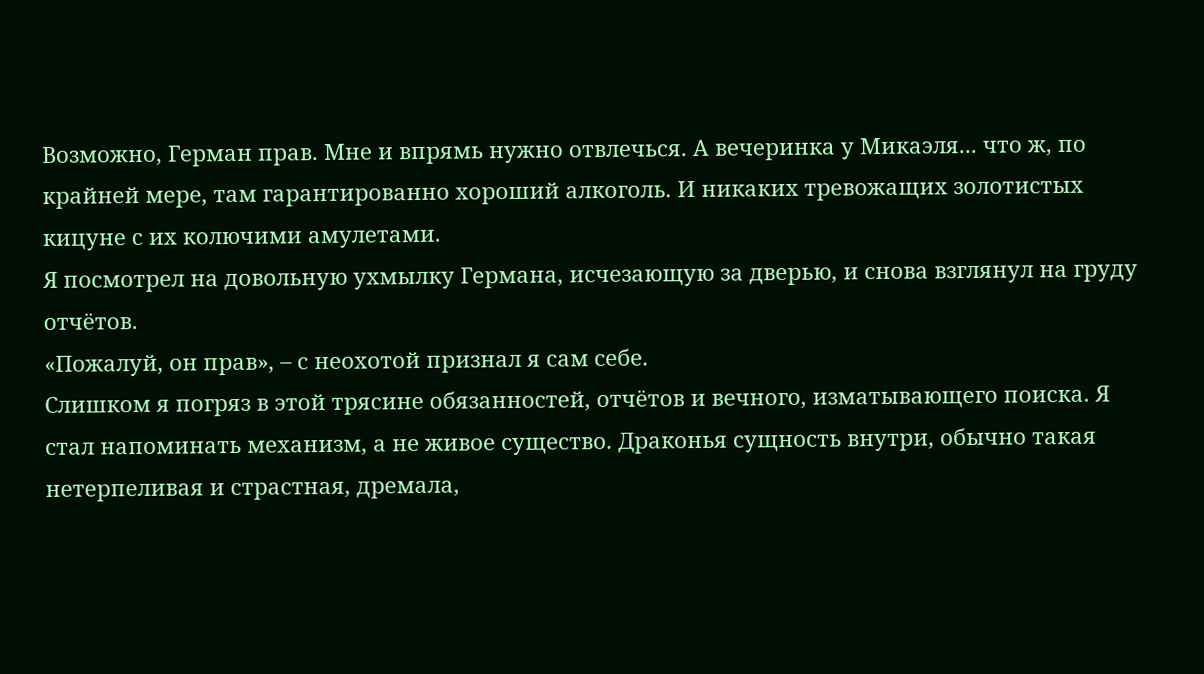Возможно, Герман прав. Мне и впрямь нужно отвлечься. А вечеринка у Микаэля... что ж, по крайней мере, там гарантированно хороший алкоголь. И никаких тревожащих золотистых кицуне с их колючими амулетами.
Я посмотрел на довольную ухмылку Германа, исчезающую за дверью, и снова взглянул на груду отчётов.
«Пожалуй, он прав», – с неохотой признал я сам себе.
Слишком я погряз в этой трясине обязанностей, отчётов и вечного, изматывающего поиска. Я стал напоминать механизм, а не живое существо. Драконья сущность внутри, обычно такая нетерпеливая и страстная, дремала,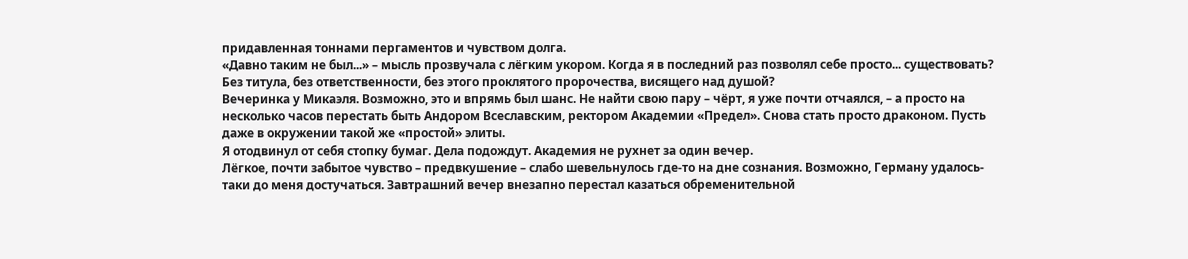придавленная тоннами пергаментов и чувством долга.
«Давно таким не был...» – мысль прозвучала с лёгким укором. Когда я в последний раз позволял себе просто... существовать? Без титула, без ответственности, без этого проклятого пророчества, висящего над душой?
Вечеринка у Микаэля. Возможно, это и впрямь был шанс. Не найти свою пару – чёрт, я уже почти отчаялся, – а просто на несколько часов перестать быть Андором Всеславским, ректором Академии «Предел». Снова стать просто драконом. Пусть даже в окружении такой же «простой» элиты.
Я отодвинул от себя стопку бумаг. Дела подождут. Академия не рухнет за один вечер.
Лёгкое, почти забытое чувство – предвкушение – слабо шевельнулось где-то на дне сознания. Возможно, Герману удалось-таки до меня достучаться. Завтрашний вечер внезапно перестал казаться обременительной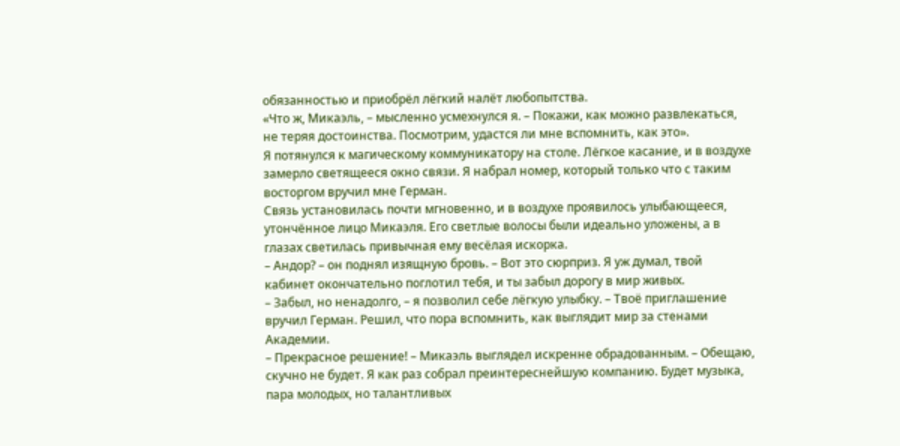обязанностью и приобрёл лёгкий налёт любопытства.
«Что ж, Микаэль, – мысленно усмехнулся я. – Покажи, как можно развлекаться, не теряя достоинства. Посмотрим, удастся ли мне вспомнить, как это».
Я потянулся к магическому коммуникатору на столе. Лёгкое касание, и в воздухе замерло светящееся окно связи. Я набрал номер, который только что с таким восторгом вручил мне Герман.
Связь установилась почти мгновенно, и в воздухе проявилось улыбающееся, утончённое лицо Микаэля. Его светлые волосы были идеально уложены, а в глазах светилась привычная ему весёлая искорка.
– Андор? – он поднял изящную бровь. – Вот это сюрприз. Я уж думал, твой кабинет окончательно поглотил тебя, и ты забыл дорогу в мир живых.
– Забыл, но ненадолго, – я позволил себе лёгкую улыбку. – Твоё приглашение вручил Герман. Решил, что пора вспомнить, как выглядит мир за стенами Академии.
– Прекрасное решение! – Микаэль выглядел искренне обрадованным. – Обещаю, скучно не будет. Я как раз собрал преинтереснейшую компанию. Будет музыка, пара молодых, но талантливых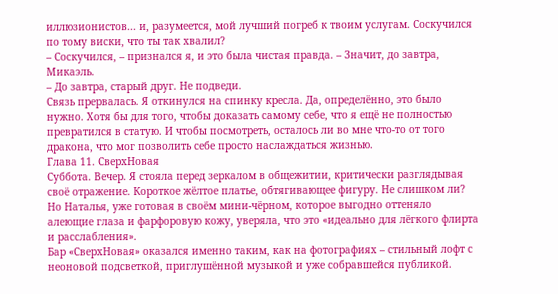иллюзионистов... и, разумеется, мой лучший погреб к твоим услугам. Соскучился по тому виски, что ты так хвалил?
– Соскучился, – признался я, и это была чистая правда. – Значит, до завтра, Микаэль.
– До завтра, старый друг. Не подведи.
Связь прервалась. Я откинулся на спинку кресла. Да, определённо, это было нужно. Хотя бы для того, чтобы доказать самому себе, что я ещё не полностью превратился в статую. И чтобы посмотреть, осталось ли во мне что-то от того дракона, что мог позволить себе просто наслаждаться жизнью.
Глава 11. СверхНовая
Суббота. Вечер. Я стояла перед зеркалом в общежитии, критически разглядывая своё отражение. Короткое жёлтое платье, обтягивающее фигуру. Не слишком ли? Но Наталья, уже готовая в своём мини-чёрном, которое выгодно оттеняло алеющие глаза и фарфоровую кожу, уверяла, что это «идеально для лёгкого флирта и расслабления».
Бар «СверхНовая» оказался именно таким, как на фотографиях – стильный лофт с неоновой подсветкой, приглушённой музыкой и уже собравшейся публикой.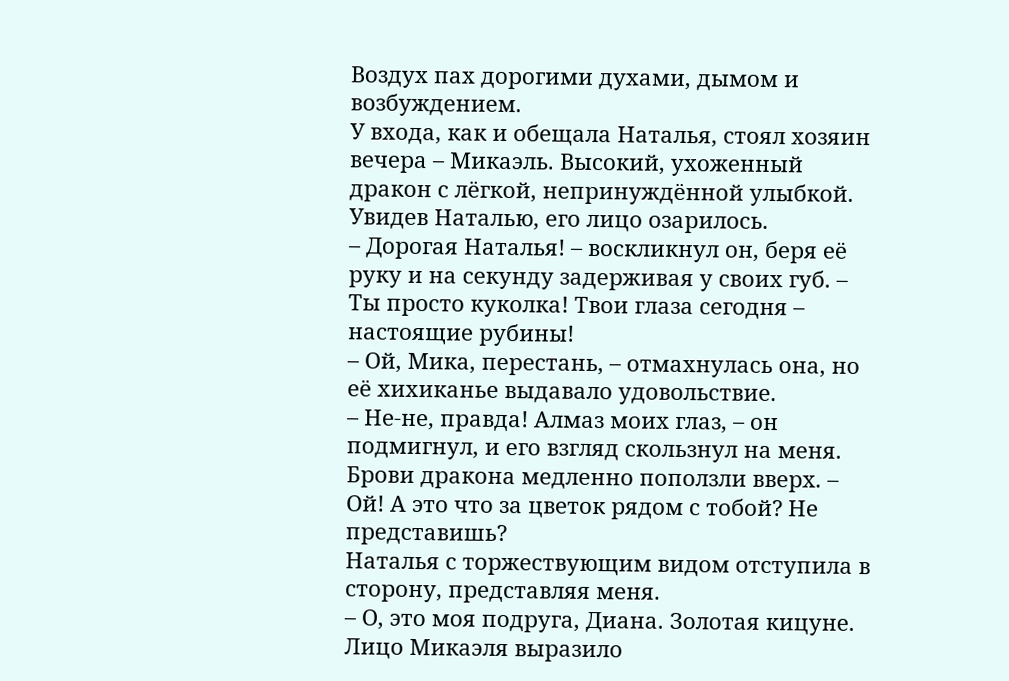Воздух пах дорогими духами, дымом и возбуждением.
У входа, как и обещала Наталья, стоял хозяин вечера – Микаэль. Высокий, ухоженный дракон с лёгкой, непринуждённой улыбкой. Увидев Наталью, его лицо озарилось.
– Дорогая Наталья! – воскликнул он, беря её руку и на секунду задерживая у своих губ. – Ты просто куколка! Твои глаза сегодня – настоящие рубины!
– Ой, Мика, перестань, – отмахнулась она, но её хихиканье выдавало удовольствие.
– Не-не, правда! Алмаз моих глаз, – он подмигнул, и его взгляд скользнул на меня. Брови дракона медленно поползли вверх. – Ой! А это что за цветок рядом с тобой? Не представишь?
Наталья с торжествующим видом отступила в сторону, представляя меня.
– О, это моя подруга, Диана. Золотая кицуне.
Лицо Микаэля выразило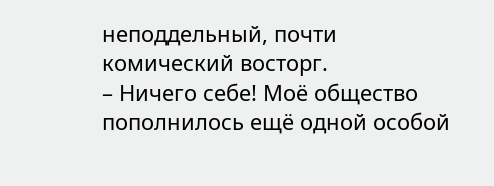неподдельный, почти комический восторг.
– Ничего себе! Моё общество пополнилось ещё одной особой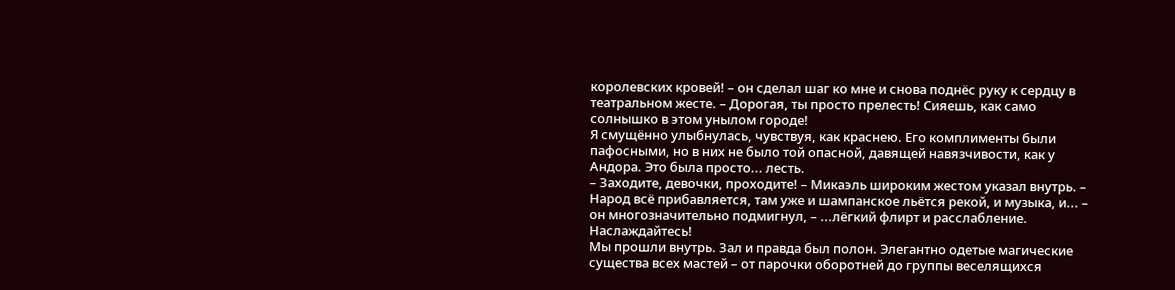королевских кровей! – он сделал шаг ко мне и снова поднёс руку к сердцу в театральном жесте. – Дорогая, ты просто прелесть! Сияешь, как само солнышко в этом унылом городе!
Я смущённо улыбнулась, чувствуя, как краснею. Его комплименты были пафосными, но в них не было той опасной, давящей навязчивости, как у Андора. Это была просто... лесть.
– Заходите, девочки, проходите! – Микаэль широким жестом указал внутрь. – Народ всё прибавляется, там уже и шампанское льётся рекой, и музыка, и... – он многозначительно подмигнул, – ...лёгкий флирт и расслабление. Наслаждайтесь!
Мы прошли внутрь. Зал и правда был полон. Элегантно одетые магические существа всех мастей – от парочки оборотней до группы веселящихся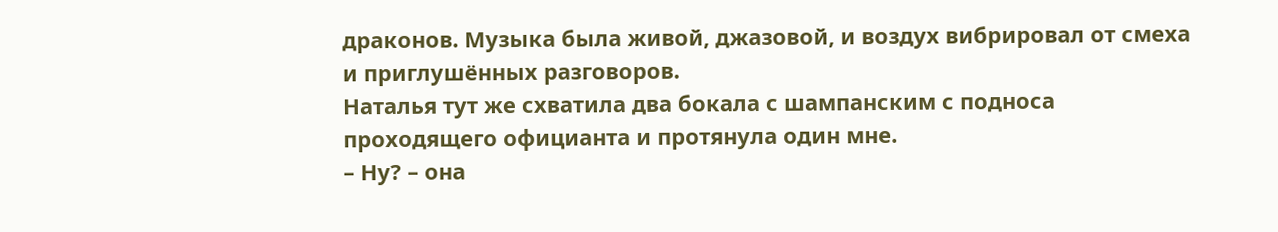драконов. Музыка была живой, джазовой, и воздух вибрировал от смеха и приглушённых разговоров.
Наталья тут же схватила два бокала с шампанским с подноса проходящего официанта и протянула один мне.
– Ну? – она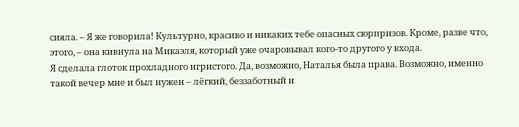сияла. – Я же говорила! Культурно, красиво и никаких тебе опасных сюрпризов. Кроме, разве что, этого, – она кивнула на Микаэля, который уже очаровывал кого-то другого у входа.
Я сделала глоток прохладного игристого. Да, возможно, Наталья была права. Возможно, именно такой вечер мне и был нужен – лёгкий, беззаботный и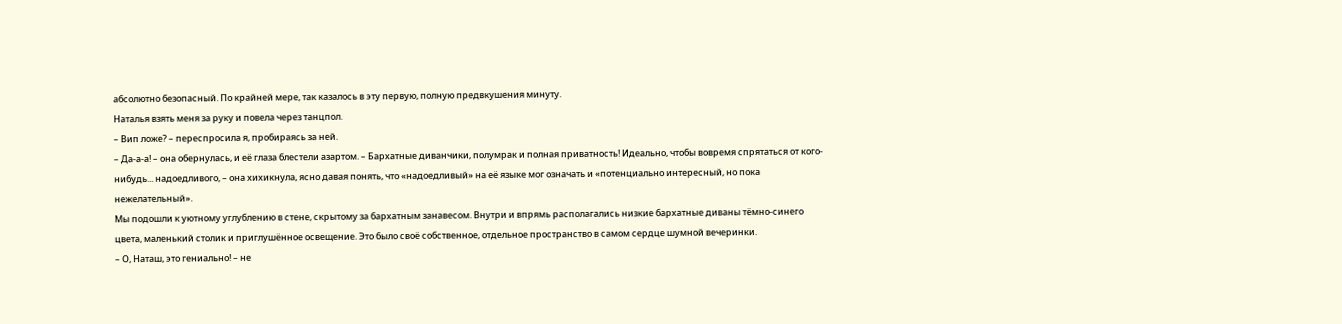абсолютно безопасный. По крайней мере, так казалось в эту первую, полную предвкушения минуту.
Наталья взять меня за руку и повела через танцпол.
– Вип ложе? – переспросила я, пробираясь за ней.
– Да-а-а! – она обернулась, и её глаза блестели азартом. – Бархатные диванчики, полумрак и полная приватность! Идеально, чтобы вовремя спрятаться от кого-нибудь... надоедливого, – она хихикнула, ясно давая понять, что «надоедливый» на её языке мог означать и «потенциально интересный, но пока нежелательный».
Мы подошли к уютному углублению в стене, скрытому за бархатным занавесом. Внутри и впрямь располагались низкие бархатные диваны тёмно-синего цвета, маленький столик и приглушённое освещение. Это было своё собственное, отдельное пространство в самом сердце шумной вечеринки.
– О, Наташ, это гениально! – не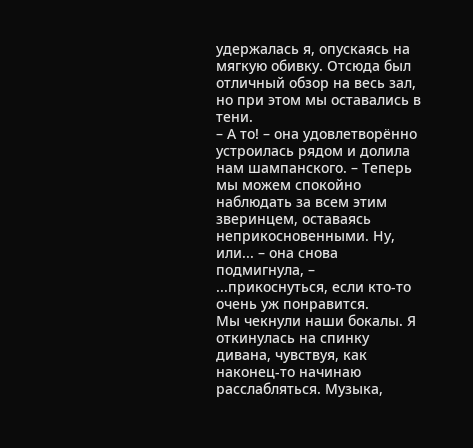удержалась я, опускаясь на мягкую обивку. Отсюда был отличный обзор на весь зал, но при этом мы оставались в тени.
– А то! – она удовлетворённо устроилась рядом и долила нам шампанского. – Теперь мы можем спокойно наблюдать за всем этим зверинцем, оставаясь неприкосновенными. Ну, или... – она снова подмигнула, – ...прикоснуться, если кто-то очень уж понравится.
Мы чекнули наши бокалы. Я откинулась на спинку дивана, чувствуя, как наконец-то начинаю расслабляться. Музыка,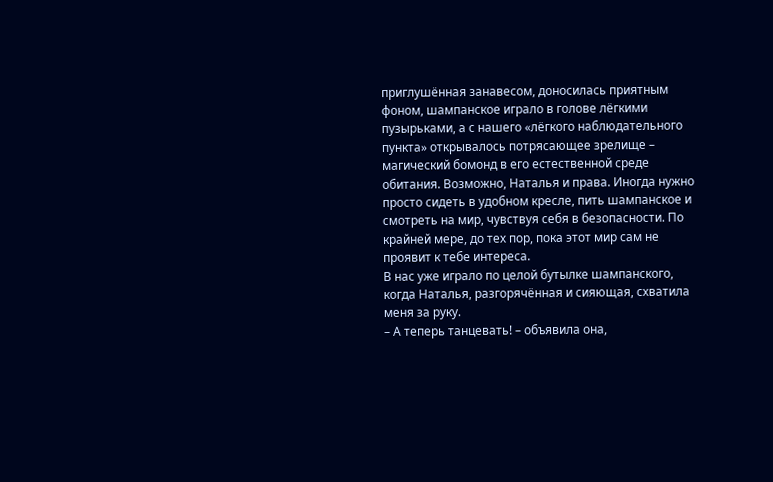приглушённая занавесом, доносилась приятным фоном, шампанское играло в голове лёгкими пузырьками, а с нашего «лёгкого наблюдательного пункта» открывалось потрясающее зрелище – магический бомонд в его естественной среде обитания. Возможно, Наталья и права. Иногда нужно просто сидеть в удобном кресле, пить шампанское и смотреть на мир, чувствуя себя в безопасности. По крайней мере, до тех пор, пока этот мир сам не проявит к тебе интереса.
В нас уже играло по целой бутылке шампанского, когда Наталья, разгорячённая и сияющая, схватила меня за руку.
– А теперь танцевать! – объявила она,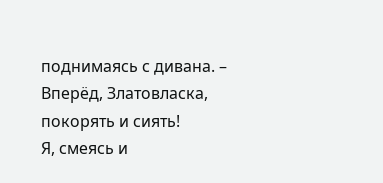поднимаясь с дивана. – Вперёд, Златовласка, покорять и сиять!
Я, смеясь и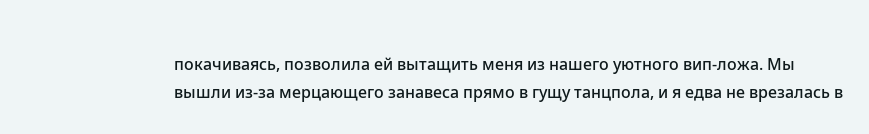покачиваясь, позволила ей вытащить меня из нашего уютного вип-ложа. Мы вышли из-за мерцающего занавеса прямо в гущу танцпола, и я едва не врезалась в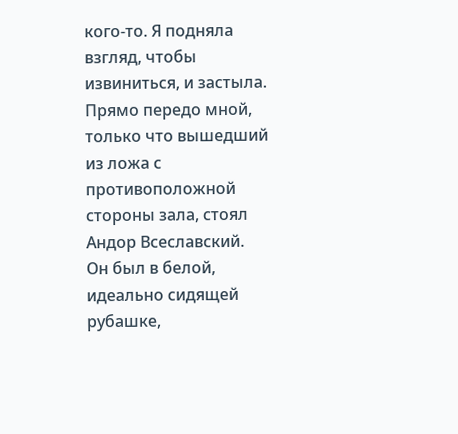кого-то. Я подняла взгляд, чтобы извиниться, и застыла.
Прямо передо мной, только что вышедший из ложа с противоположной стороны зала, стоял Андор Всеславский.
Он был в белой, идеально сидящей рубашке,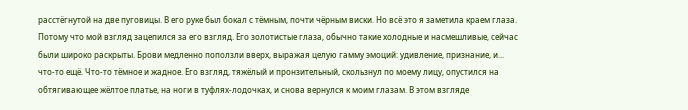расстёгнутой на две пуговицы. В его руке был бокал с тёмным, почти чёрным виски. Но всё это я заметила краем глаза. Потому что мой взгляд зацепился за его взгляд. Его золотистые глаза, обычно такие холодные и насмешливые, сейчас были широко раскрыты. Брови медленно поползли вверх, выражая целую гамму эмоций: удивление, признание, и... что-то ещё. Что-то тёмное и жадное. Его взгляд, тяжёлый и пронзительный, скользнул по моему лицу, опустился на обтягивающее жёлтое платье, на ноги в туфлях-лодочках, и снова вернулся к моим глазам. В этом взгляде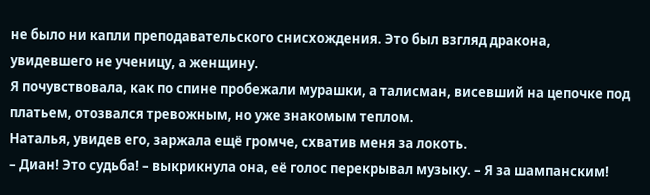не было ни капли преподавательского снисхождения. Это был взгляд дракона, увидевшего не ученицу, а женщину.
Я почувствовала, как по спине пробежали мурашки, а талисман, висевший на цепочке под платьем, отозвался тревожным, но уже знакомым теплом.
Наталья, увидев его, заржала ещё громче, схватив меня за локоть.
– Диан! Это судьба! – выкрикнула она, её голос перекрывал музыку. – Я за шампанским!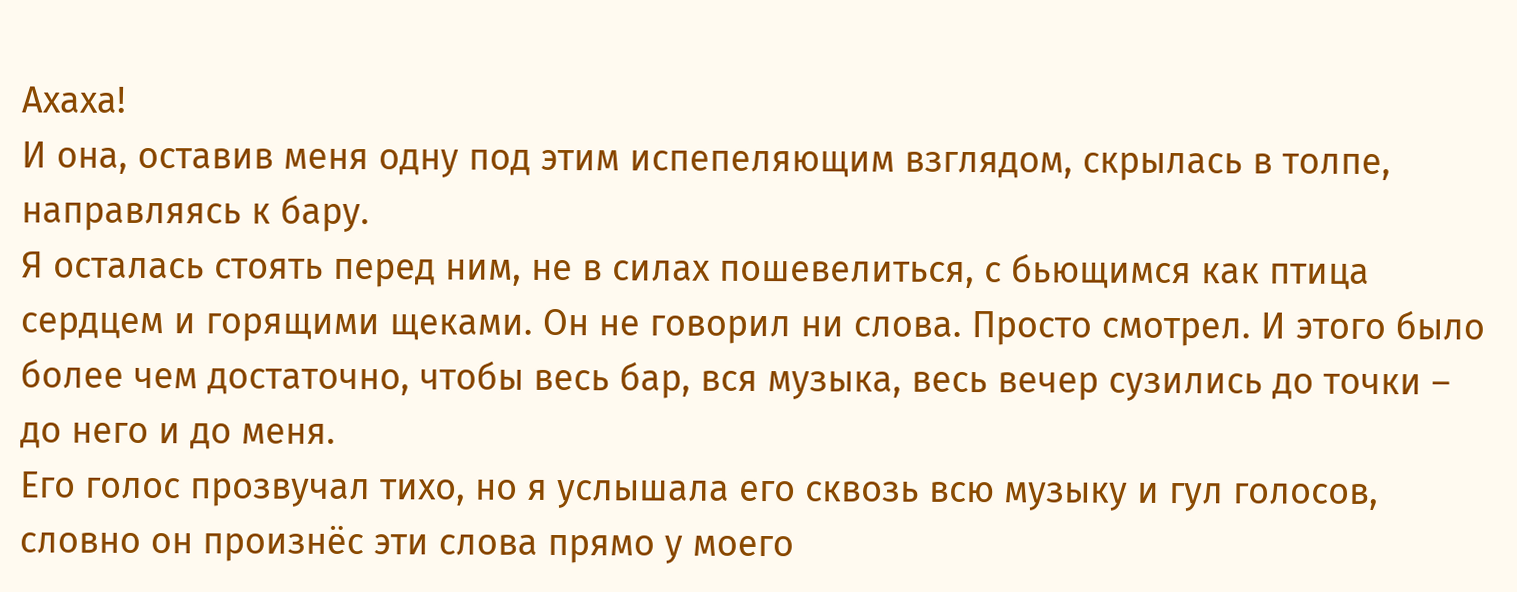Ахаха!
И она, оставив меня одну под этим испепеляющим взглядом, скрылась в толпе, направляясь к бару.
Я осталась стоять перед ним, не в силах пошевелиться, с бьющимся как птица сердцем и горящими щеками. Он не говорил ни слова. Просто смотрел. И этого было более чем достаточно, чтобы весь бар, вся музыка, весь вечер сузились до точки – до него и до меня.
Его голос прозвучал тихо, но я услышала его сквозь всю музыку и гул голосов, словно он произнёс эти слова прямо у моего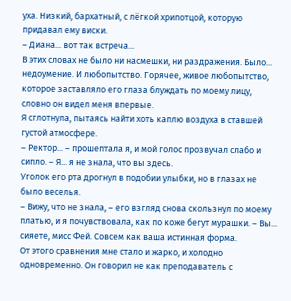уха. Низкий, бархатный, с лёгкой хрипотцой, которую придавал ему виски.
– Диана... вот так встреча...
В этих словах не было ни насмешки, ни раздражения. Было... недоумение. И любопытство. Горячее, живое любопытство, которое заставляло его глаза блуждать по моему лицу, словно он видел меня впервые.
Я сглотнула, пытаясь найти хоть каплю воздуха в ставшей густой атмосфере.
– Ректор... – прошептала я, и мой голос прозвучал слабо и сипло. – Я... я не знала, что вы здесь.
Уголок его рта дрогнул в подобии улыбки, но в глазах не было веселья.
– Вижу, что не знала, – его взгляд снова скользнул по моему платью, и я почувствовала, как по коже бегут мурашки. – Вы... сияете, мисс Фей. Совсем как ваша истинная форма.
От этого сравнения мне стало и жарко, и холодно одновременно. Он говорил не как преподаватель с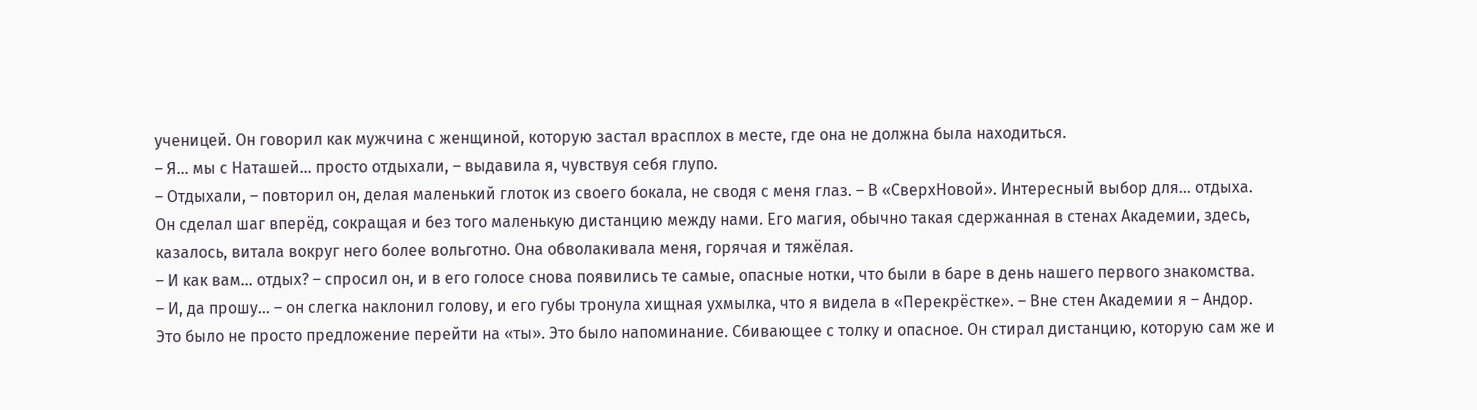ученицей. Он говорил как мужчина с женщиной, которую застал врасплох в месте, где она не должна была находиться.
– Я... мы с Наташей... просто отдыхали, – выдавила я, чувствуя себя глупо.
– Отдыхали, – повторил он, делая маленький глоток из своего бокала, не сводя с меня глаз. – В «СверхНовой». Интересный выбор для... отдыха.
Он сделал шаг вперёд, сокращая и без того маленькую дистанцию между нами. Его магия, обычно такая сдержанная в стенах Академии, здесь, казалось, витала вокруг него более вольготно. Она обволакивала меня, горячая и тяжёлая.
– И как вам... отдых? – спросил он, и в его голосе снова появились те самые, опасные нотки, что были в баре в день нашего первого знакомства.
– И, да прошу... – он слегка наклонил голову, и его губы тронула хищная ухмылка, что я видела в «Перекрёстке». – Вне стен Академии я – Андор.
Это было не просто предложение перейти на «ты». Это было напоминание. Сбивающее с толку и опасное. Он стирал дистанцию, которую сам же и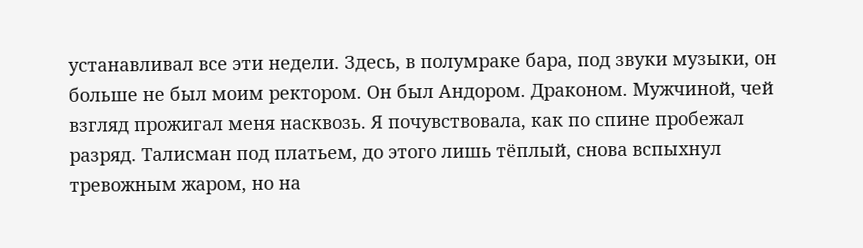устанавливал все эти недели. Здесь, в полумраке бара, под звуки музыки, он больше не был моим ректором. Он был Андором. Драконом. Мужчиной, чей взгляд прожигал меня насквозь. Я почувствовала, как по спине пробежал разряд. Талисман под платьем, до этого лишь тёплый, снова вспыхнул тревожным жаром, но на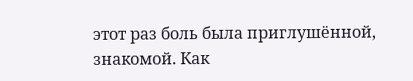этот раз боль была приглушённой, знакомой. Как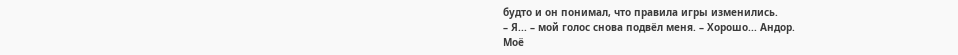будто и он понимал, что правила игры изменились.
– Я... – мой голос снова подвёл меня. – Хорошо... Андор.
Моё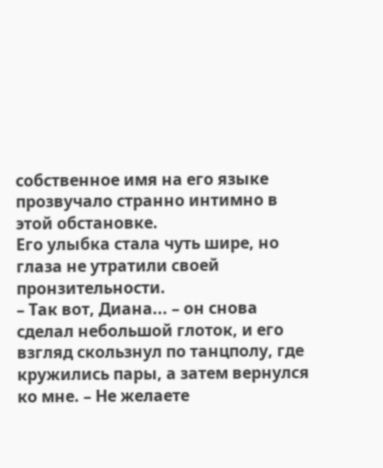собственное имя на его языке прозвучало странно интимно в этой обстановке.
Его улыбка стала чуть шире, но глаза не утратили своей пронзительности.
– Так вот, Диана... – он снова сделал небольшой глоток, и его взгляд скользнул по танцполу, где кружились пары, а затем вернулся ко мне. – Не желаете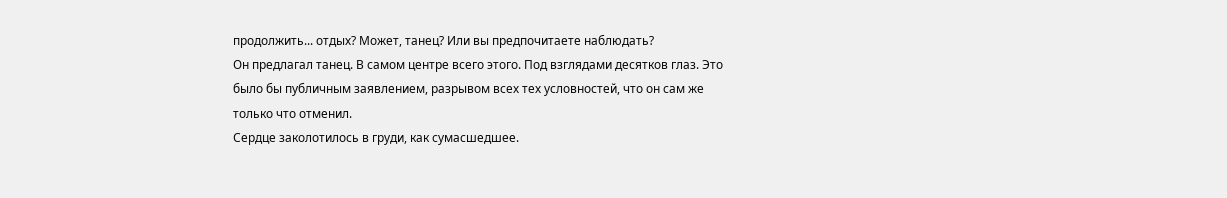продолжить... отдых? Может, танец? Или вы предпочитаете наблюдать?
Он предлагал танец. В самом центре всего этого. Под взглядами десятков глаз. Это было бы публичным заявлением, разрывом всех тех условностей, что он сам же только что отменил.
Сердце заколотилось в груди, как сумасшедшее.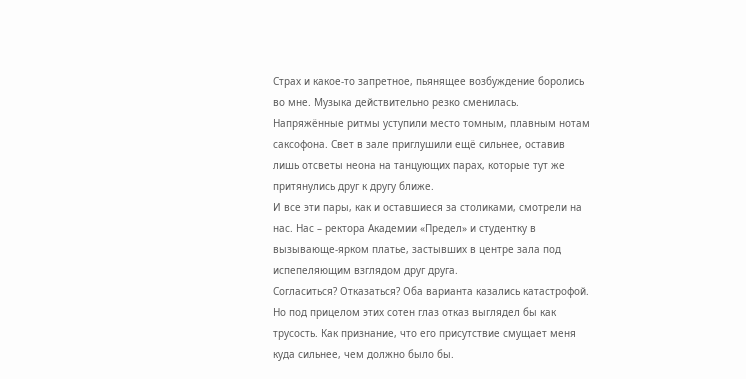Страх и какое-то запретное, пьянящее возбуждение боролись во мне. Музыка действительно резко сменилась. Напряжённые ритмы уступили место томным, плавным нотам саксофона. Свет в зале приглушили ещё сильнее, оставив лишь отсветы неона на танцующих парах, которые тут же притянулись друг к другу ближе.
И все эти пары, как и оставшиеся за столиками, смотрели на нас. Нас – ректора Академии «Предел» и студентку в вызывающе-ярком платье, застывших в центре зала под испепеляющим взглядом друг друга.
Согласиться? Отказаться? Оба варианта казались катастрофой. Но под прицелом этих сотен глаз отказ выглядел бы как трусость. Как признание, что его присутствие смущает меня куда сильнее, чем должно было бы.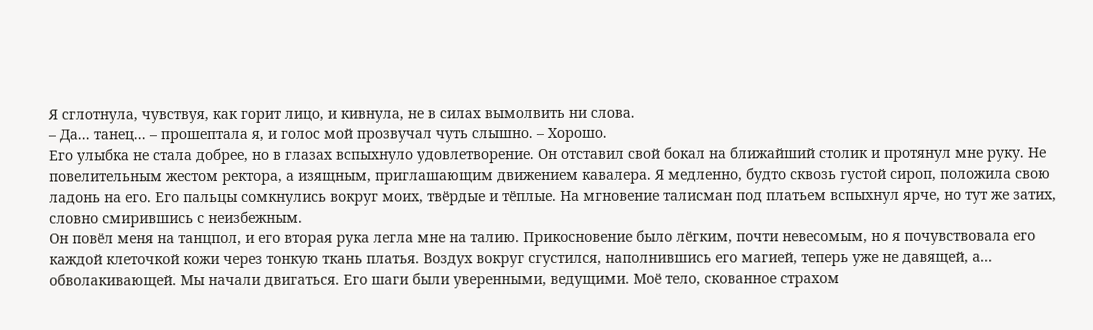Я сглотнула, чувствуя, как горит лицо, и кивнула, не в силах вымолвить ни слова.
– Да... танец... – прошептала я, и голос мой прозвучал чуть слышно. – Хорошо.
Его улыбка не стала добрее, но в глазах вспыхнуло удовлетворение. Он отставил свой бокал на ближайший столик и протянул мне руку. Не повелительным жестом ректора, а изящным, приглашающим движением кавалера. Я медленно, будто сквозь густой сироп, положила свою ладонь на его. Его пальцы сомкнулись вокруг моих, твёрдые и тёплые. На мгновение талисман под платьем вспыхнул ярче, но тут же затих, словно смирившись с неизбежным.
Он повёл меня на танцпол, и его вторая рука легла мне на талию. Прикосновение было лёгким, почти невесомым, но я почувствовала его каждой клеточкой кожи через тонкую ткань платья. Воздух вокруг сгустился, наполнившись его магией, теперь уже не давящей, а... обволакивающей. Мы начали двигаться. Его шаги были уверенными, ведущими. Моё тело, скованное страхом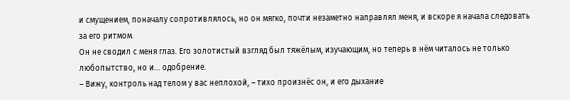и смущением, поначалу сопротивлялось, но он мягко, почти незаметно направлял меня, и вскоре я начала следовать за его ритмом.
Он не сводил с меня глаз. Его золотистый взгляд был тяжёлым, изучающим, но теперь в нём читалось не только любопытство, но и... одобрение.
– Вижу, контроль над телом у вас неплохой, – тихо произнёс он, и его дыхание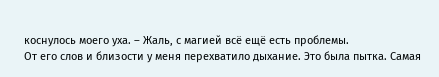коснулось моего уха. – Жаль, с магией всё ещё есть проблемы.
От его слов и близости у меня перехватило дыхание. Это была пытка. Самая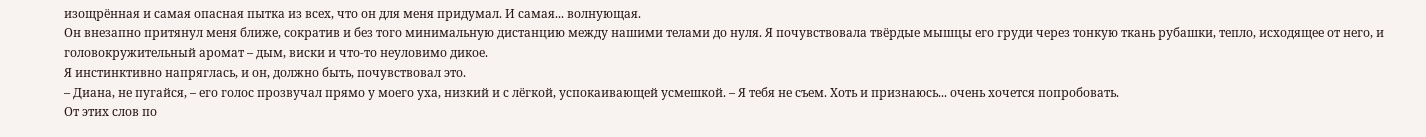изощрённая и самая опасная пытка из всех, что он для меня придумал. И самая... волнующая.
Он внезапно притянул меня ближе, сократив и без того минимальную дистанцию между нашими телами до нуля. Я почувствовала твёрдые мышцы его груди через тонкую ткань рубашки, тепло, исходящее от него, и головокружительный аромат – дым, виски и что-то неуловимо дикое.
Я инстинктивно напряглась, и он, должно быть, почувствовал это.
– Диана, не пугайся, – его голос прозвучал прямо у моего уха, низкий и с лёгкой, успокаивающей усмешкой. – Я тебя не съем. Хоть и признаюсь... очень хочется попробовать.
От этих слов по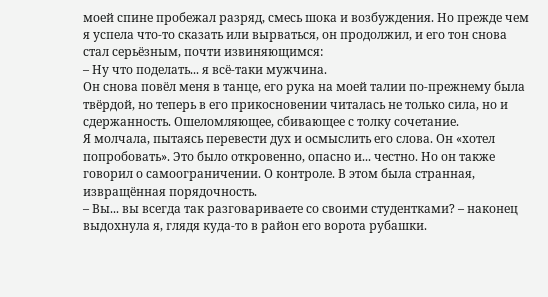моей спине пробежал разряд, смесь шока и возбуждения. Но прежде чем я успела что-то сказать или вырваться, он продолжил, и его тон снова стал серьёзным, почти извиняющимся:
– Ну что поделать... я всё-таки мужчина.
Он снова повёл меня в танце, его рука на моей талии по-прежнему была твёрдой, но теперь в его прикосновении читалась не только сила, но и сдержанность. Ошеломляющее, сбивающее с толку сочетание.
Я молчала, пытаясь перевести дух и осмыслить его слова. Он «хотел попробовать». Это было откровенно, опасно и... честно. Но он также говорил о самоограничении. О контроле. В этом была странная, извращённая порядочность.
– Вы... вы всегда так разговариваете со своими студентками? – наконец выдохнула я, глядя куда-то в район его ворота рубашки.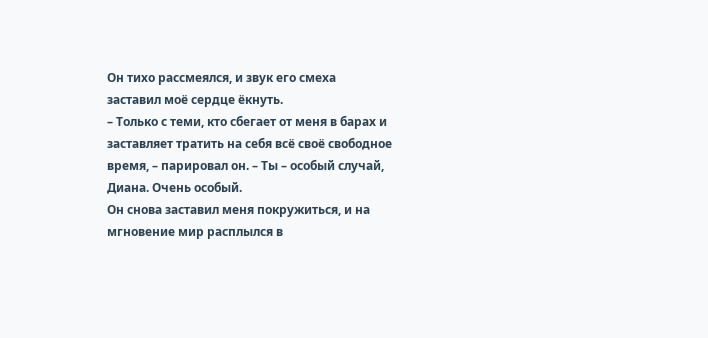Он тихо рассмеялся, и звук его смеха заставил моё сердце ёкнуть.
– Только с теми, кто сбегает от меня в барах и заставляет тратить на себя всё своё свободное время, – парировал он. – Ты – особый случай, Диана. Очень особый.
Он снова заставил меня покружиться, и на мгновение мир расплылся в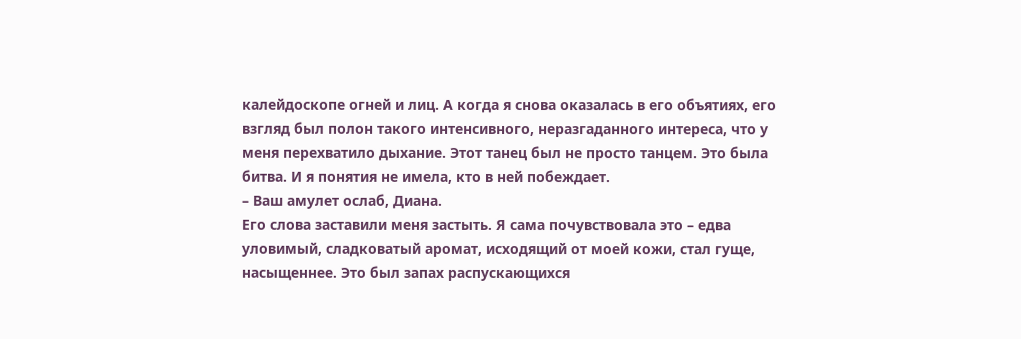калейдоскопе огней и лиц. А когда я снова оказалась в его объятиях, его взгляд был полон такого интенсивного, неразгаданного интереса, что у меня перехватило дыхание. Этот танец был не просто танцем. Это была битва. И я понятия не имела, кто в ней побеждает.
– Ваш амулет ослаб, Диана.
Его слова заставили меня застыть. Я сама почувствовала это – едва уловимый, сладковатый аромат, исходящий от моей кожи, стал гуще, насыщеннее. Это был запах распускающихся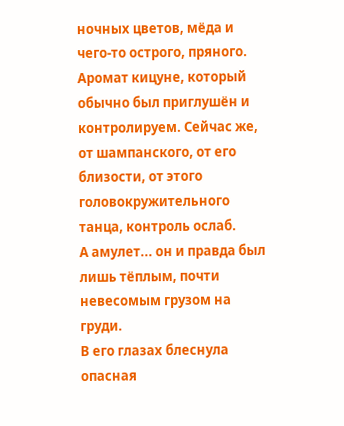ночных цветов, мёда и чего-то острого, пряного. Аромат кицуне, который обычно был приглушён и контролируем. Сейчас же, от шампанского, от его близости, от этого головокружительного танца, контроль ослаб.
А амулет... он и правда был лишь тёплым, почти невесомым грузом на груди.
В его глазах блеснула опасная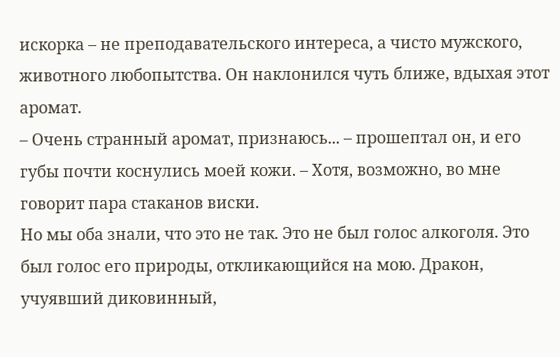искорка – не преподавательского интереса, а чисто мужского, животного любопытства. Он наклонился чуть ближе, вдыхая этот аромат.
– Очень странный аромат, признаюсь... – прошептал он, и его губы почти коснулись моей кожи. – Хотя, возможно, во мне говорит пара стаканов виски.
Но мы оба знали, что это не так. Это не был голос алкоголя. Это был голос его природы, откликающийся на мою. Дракон, учуявший диковинный,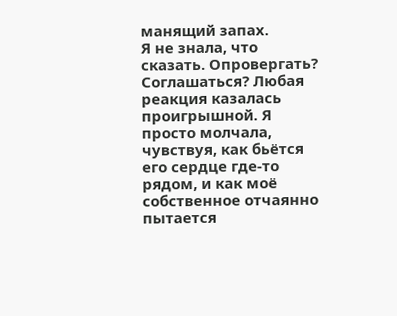манящий запах.
Я не знала, что сказать. Опровергать? Соглашаться? Любая реакция казалась проигрышной. Я просто молчала, чувствуя, как бьётся его сердце где-то рядом, и как моё собственное отчаянно пытается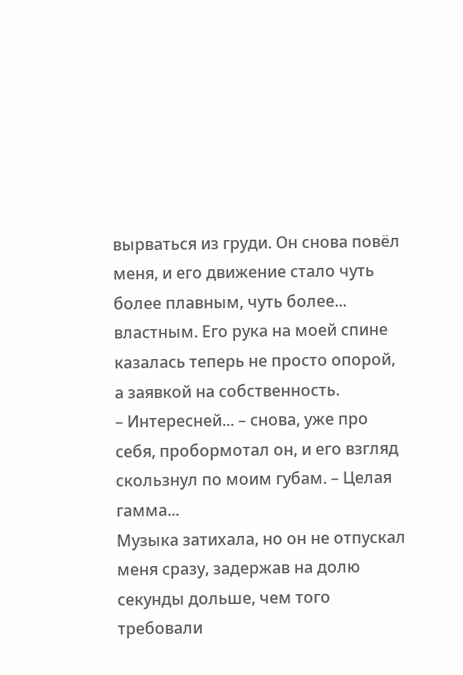вырваться из груди. Он снова повёл меня, и его движение стало чуть более плавным, чуть более... властным. Его рука на моей спине казалась теперь не просто опорой, а заявкой на собственность.
– Интересней... – снова, уже про себя, пробормотал он, и его взгляд скользнул по моим губам. – Целая гамма...
Музыка затихала, но он не отпускал меня сразу, задержав на долю секунды дольше, чем того требовали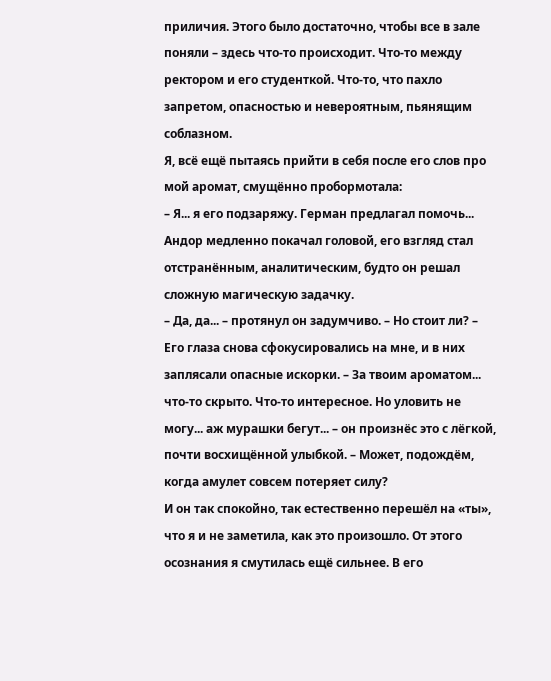приличия. Этого было достаточно, чтобы все в зале поняли – здесь что-то происходит. Что-то между ректором и его студенткой. Что-то, что пахло запретом, опасностью и невероятным, пьянящим соблазном.
Я, всё ещё пытаясь прийти в себя после его слов про мой аромат, смущённо пробормотала:
– Я... я его подзаряжу. Герман предлагал помочь...
Андор медленно покачал головой, его взгляд стал отстранённым, аналитическим, будто он решал сложную магическую задачку.
– Да, да... – протянул он задумчиво. – Но стоит ли? – Его глаза снова сфокусировались на мне, и в них заплясали опасные искорки. – За твоим ароматом... что-то скрыто. Что-то интересное. Но уловить не могу... аж мурашки бегут... – он произнёс это с лёгкой, почти восхищённой улыбкой. – Может, подождём, когда амулет совсем потеряет силу?
И он так спокойно, так естественно перешёл на «ты», что я и не заметила, как это произошло. От этого осознания я смутилась ещё сильнее. В его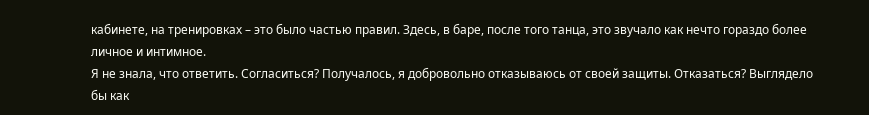кабинете, на тренировках – это было частью правил. Здесь, в баре, после того танца, это звучало как нечто гораздо более личное и интимное.
Я не знала, что ответить. Согласиться? Получалось, я добровольно отказываюсь от своей защиты. Отказаться? Выглядело бы как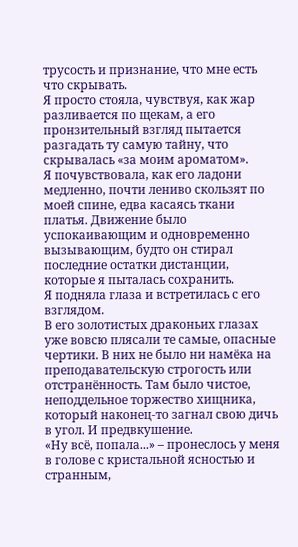трусость и признание, что мне есть что скрывать.
Я просто стояла, чувствуя, как жар разливается по щекам, а его пронзительный взгляд пытается разгадать ту самую тайну, что скрывалась «за моим ароматом».
Я почувствовала, как его ладони медленно, почти лениво скользят по моей спине, едва касаясь ткани платья. Движение было успокаивающим и одновременно вызывающим, будто он стирал последние остатки дистанции, которые я пыталась сохранить.
Я подняла глаза и встретилась с его взглядом.
В его золотистых драконьих глазах уже вовсю плясали те самые, опасные чертики. В них не было ни намёка на преподавательскую строгость или отстранённость. Там было чистое, неподдельное торжество хищника, который наконец-то загнал свою дичь в угол. И предвкушение.
«Ну всё, попала...» – пронеслось у меня в голове с кристальной ясностью и странным,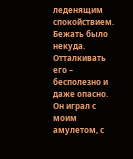леденящим спокойствием.
Бежать было некуда. Отталкивать его – бесполезно и даже опасно. Он играл с моим амулетом, с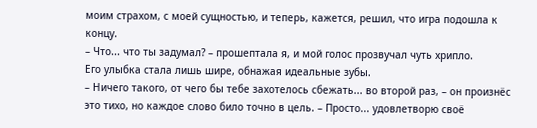моим страхом, с моей сущностью, и теперь, кажется, решил, что игра подошла к концу.
– Что... что ты задумал? – прошептала я, и мой голос прозвучал чуть хрипло.
Его улыбка стала лишь шире, обнажая идеальные зубы.
– Ничего такого, от чего бы тебе захотелось сбежать... во второй раз, – он произнёс это тихо, но каждое слово било точно в цель. – Просто... удовлетворю своё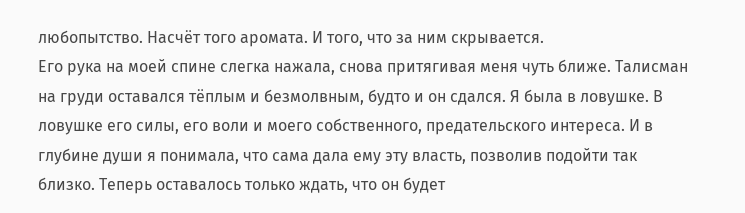любопытство. Насчёт того аромата. И того, что за ним скрывается.
Его рука на моей спине слегка нажала, снова притягивая меня чуть ближе. Талисман на груди оставался тёплым и безмолвным, будто и он сдался. Я была в ловушке. В ловушке его силы, его воли и моего собственного, предательского интереса. И в глубине души я понимала, что сама дала ему эту власть, позволив подойти так близко. Теперь оставалось только ждать, что он будет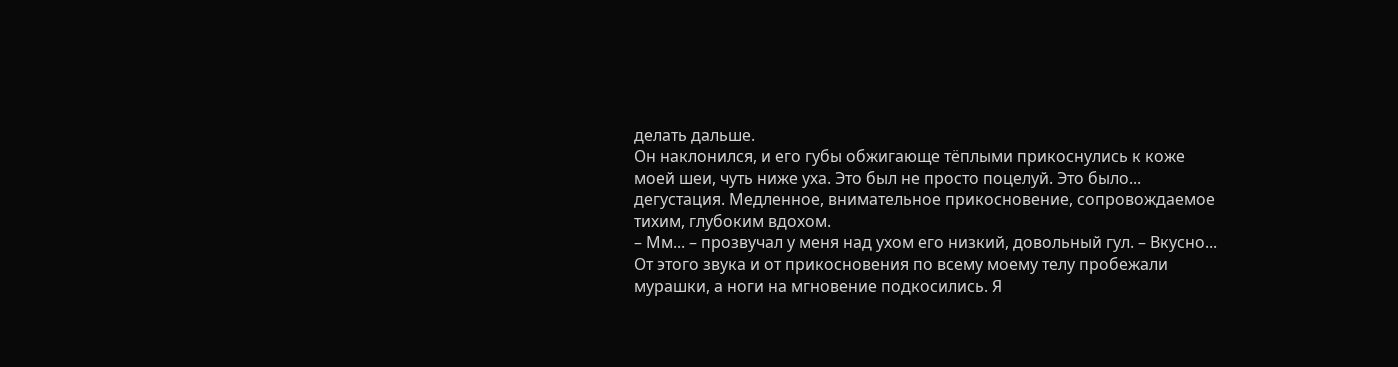делать дальше.
Он наклонился, и его губы обжигающе тёплыми прикоснулись к коже моей шеи, чуть ниже уха. Это был не просто поцелуй. Это было... дегустация. Медленное, внимательное прикосновение, сопровождаемое тихим, глубоким вдохом.
– Мм... – прозвучал у меня над ухом его низкий, довольный гул. – Вкусно...
От этого звука и от прикосновения по всему моему телу пробежали мурашки, а ноги на мгновение подкосились. Я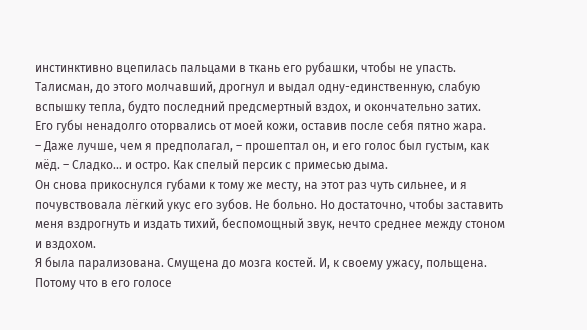инстинктивно вцепилась пальцами в ткань его рубашки, чтобы не упасть. Талисман, до этого молчавший, дрогнул и выдал одну-единственную, слабую вспышку тепла, будто последний предсмертный вздох, и окончательно затих.
Его губы ненадолго оторвались от моей кожи, оставив после себя пятно жара.
– Даже лучше, чем я предполагал, – прошептал он, и его голос был густым, как мёд. – Сладко... и остро. Как спелый персик с примесью дыма.
Он снова прикоснулся губами к тому же месту, на этот раз чуть сильнее, и я почувствовала лёгкий укус его зубов. Не больно. Но достаточно, чтобы заставить меня вздрогнуть и издать тихий, беспомощный звук, нечто среднее между стоном и вздохом.
Я была парализована. Смущена до мозга костей. И, к своему ужасу, польщена. Потому что в его голосе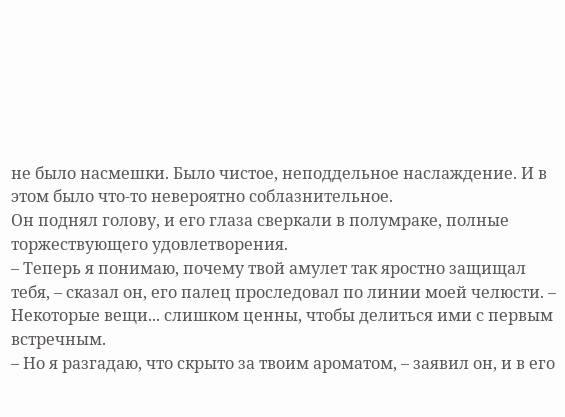не было насмешки. Было чистое, неподдельное наслаждение. И в этом было что-то невероятно соблазнительное.
Он поднял голову, и его глаза сверкали в полумраке, полные торжествующего удовлетворения.
– Теперь я понимаю, почему твой амулет так яростно защищал тебя, – сказал он, его палец проследовал по линии моей челюсти. – Некоторые вещи... слишком ценны, чтобы делиться ими с первым встречным.
– Но я разгадаю, что скрыто за твоим ароматом, – заявил он, и в его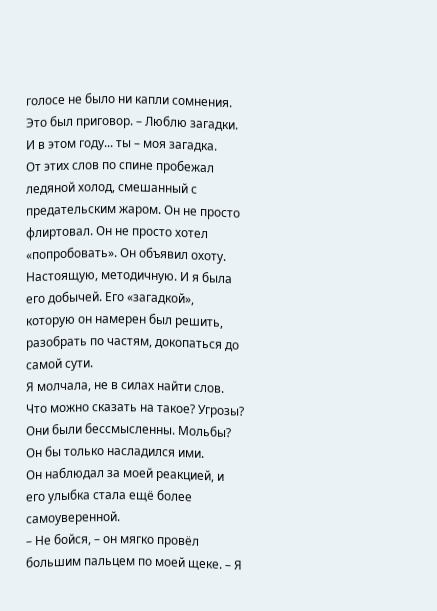голосе не было ни капли сомнения. Это был приговор. – Люблю загадки. И в этом году... ты – моя загадка.
От этих слов по спине пробежал ледяной холод, смешанный с предательским жаром. Он не просто флиртовал. Он не просто хотел «попробовать». Он объявил охоту. Настоящую, методичную. И я была его добычей. Его «загадкой», которую он намерен был решить, разобрать по частям, докопаться до самой сути.
Я молчала, не в силах найти слов. Что можно сказать на такое? Угрозы? Они были бессмысленны. Мольбы? Он бы только насладился ими.
Он наблюдал за моей реакцией, и его улыбка стала ещё более самоуверенной.
– Не бойся, – он мягко провёл большим пальцем по моей щеке. – Я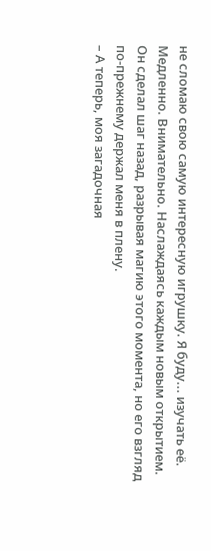не сломаю свою самую интересную игрушку. Я буду... изучать её. Медленно. Внимательно. Наслаждаясь каждым новым открытием.
Он сделал шаг назад, разрывая магию этого момента, но его взгляд по-прежнему держал меня в плену.
– А теперь, моя загадочная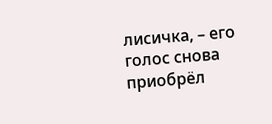лисичка, – его голос снова приобрёл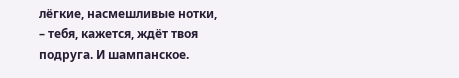лёгкие, насмешливые нотки, – тебя, кажется, ждёт твоя подруга. И шампанское.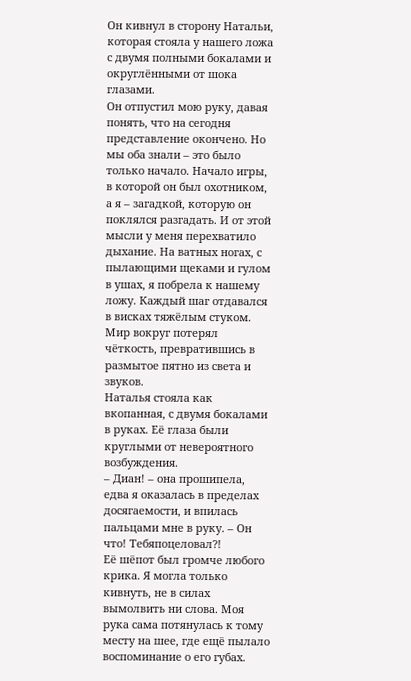Он кивнул в сторону Натальи, которая стояла у нашего ложа с двумя полными бокалами и округлёнными от шока глазами.
Он отпустил мою руку, давая понять, что на сегодня представление окончено. Но мы оба знали – это было только начало. Начало игры, в которой он был охотником, а я – загадкой, которую он поклялся разгадать. И от этой мысли у меня перехватило дыхание. На ватных ногах, с пылающими щеками и гулом в ушах, я побрела к нашему ложу. Каждый шаг отдавался в висках тяжёлым стуком. Мир вокруг потерял чёткость, превратившись в размытое пятно из света и звуков.
Наталья стояла как вкопанная, с двумя бокалами в руках. Её глаза были круглыми от невероятного возбуждения.
– Диан! – она прошипела, едва я оказалась в пределах досягаемости, и впилась пальцами мне в руку. – Он что! Тебяпоцеловал?!
Её шёпот был громче любого крика. Я могла только кивнуть, не в силах вымолвить ни слова. Моя рука сама потянулась к тому месту на шее, где ещё пылало воспоминание о его губах.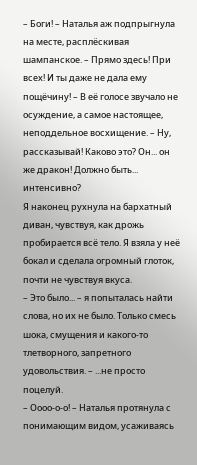– Боги! – Наталья аж подпрыгнула на месте, расплёскивая шампанское. – Прямо здесь! При всех! И ты даже не дала ему пощёчину! – В её голосе звучало не осуждение, а самое настоящее, неподдельное восхищение. – Ну, рассказывай! Каково это? Он... он же дракон! Должно быть... интенсивно?
Я наконец рухнула на бархатный диван, чувствуя, как дрожь пробирается всё тело. Я взяла у неё бокал и сделала огромный глоток, почти не чувствуя вкуса.
– Это было... – я попыталась найти слова, но их не было. Только смесь шока, смущения и какого-то тлетворного, запретного удовольствия. – ...не просто поцелуй.
– Оооо-о-о! – Наталья протянула с понимающим видом, усаживаясь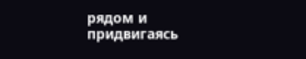рядом и придвигаясь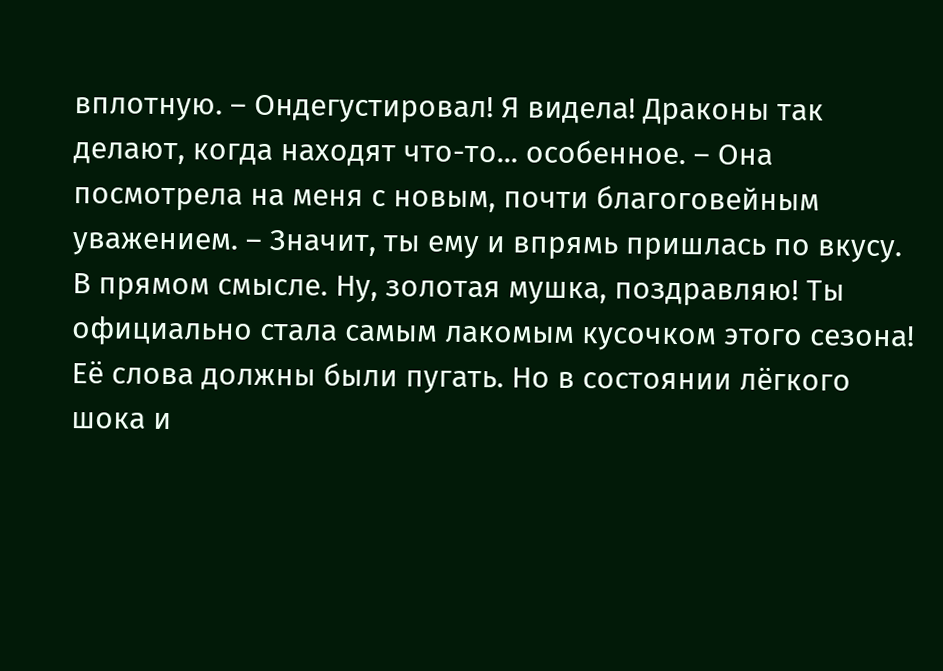вплотную. – Ондегустировал! Я видела! Драконы так делают, когда находят что-то... особенное. – Она посмотрела на меня с новым, почти благоговейным уважением. – Значит, ты ему и впрямь пришлась по вкусу. В прямом смысле. Ну, золотая мушка, поздравляю! Ты официально стала самым лакомым кусочком этого сезона!
Её слова должны были пугать. Но в состоянии лёгкого шока и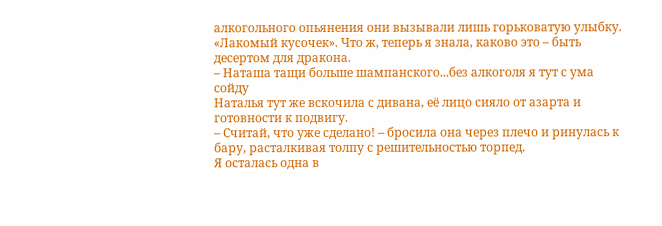алкогольного опьянения они вызывали лишь горьковатую улыбку. «Лакомый кусочек». Что ж, теперь я знала, каково это – быть десертом для дракона.
– Наташа тащи больше шампанского...без алкоголя я тут с ума сойду
Наталья тут же вскочила с дивана, её лицо сияло от азарта и готовности к подвигу.
– Считай, что уже сделано! – бросила она через плечо и ринулась к бару, расталкивая толпу с решительностью торпед.
Я осталась одна в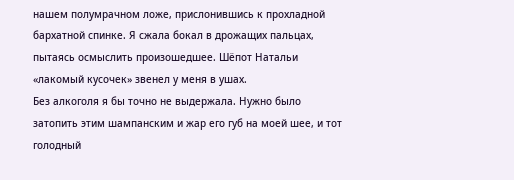нашем полумрачном ложе, прислонившись к прохладной бархатной спинке. Я сжала бокал в дрожащих пальцах, пытаясь осмыслить произошедшее. Шёпот Натальи «лакомый кусочек» звенел у меня в ушах.
Без алкоголя я бы точно не выдержала. Нужно было затопить этим шампанским и жар его губ на моей шее, и тот голодный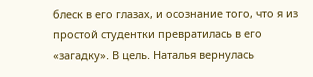блеск в его глазах, и осознание того, что я из простой студентки превратилась в его «загадку». В цель. Наталья вернулась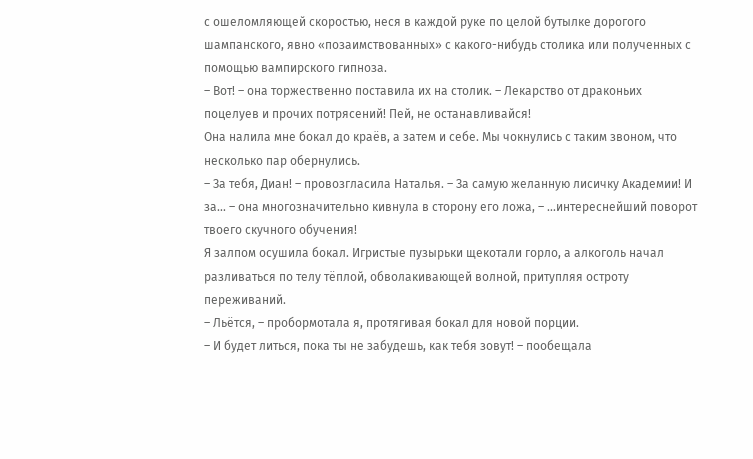с ошеломляющей скоростью, неся в каждой руке по целой бутылке дорогого шампанского, явно «позаимствованных» с какого-нибудь столика или полученных с помощью вампирского гипноза.
– Вот! – она торжественно поставила их на столик. – Лекарство от драконьих поцелуев и прочих потрясений! Пей, не останавливайся!
Она налила мне бокал до краёв, а затем и себе. Мы чокнулись с таким звоном, что несколько пар обернулись.
– За тебя, Диан! – провозгласила Наталья. – За самую желанную лисичку Академии! И за... – она многозначительно кивнула в сторону его ложа, – ...интереснейший поворот твоего скучного обучения!
Я залпом осушила бокал. Игристые пузырьки щекотали горло, а алкоголь начал разливаться по телу тёплой, обволакивающей волной, притупляя остроту переживаний.
– Льётся, – пробормотала я, протягивая бокал для новой порции.
– И будет литься, пока ты не забудешь, как тебя зовут! – пообещала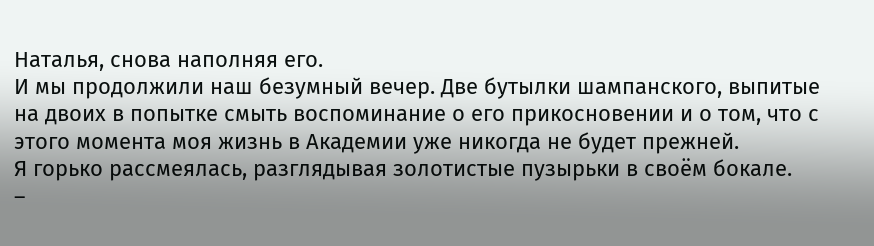Наталья, снова наполняя его.
И мы продолжили наш безумный вечер. Две бутылки шампанского, выпитые на двоих в попытке смыть воспоминание о его прикосновении и о том, что с этого момента моя жизнь в Академии уже никогда не будет прежней.
Я горько рассмеялась, разглядывая золотистые пузырьки в своём бокале.
–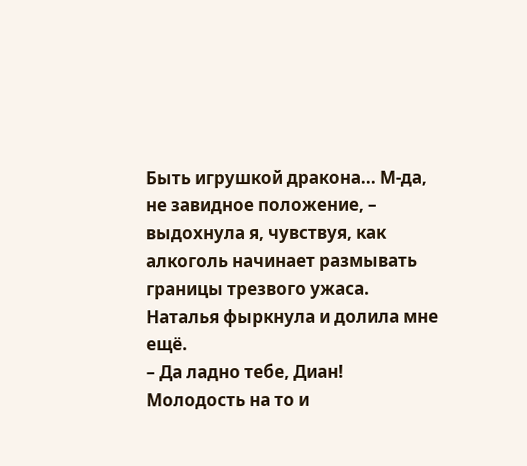Быть игрушкой дракона... М-да, не завидное положение, – выдохнула я, чувствуя, как алкоголь начинает размывать границы трезвого ужаса.
Наталья фыркнула и долила мне ещё.
– Да ладно тебе, Диан! Молодость на то и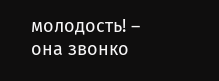молодость! – она звонко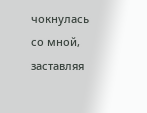чокнулась со мной, заставляя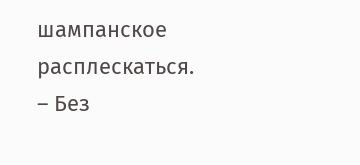шампанское расплескаться. – Без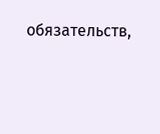обязательств,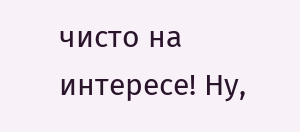чисто на интересе! Ну,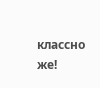классно же!